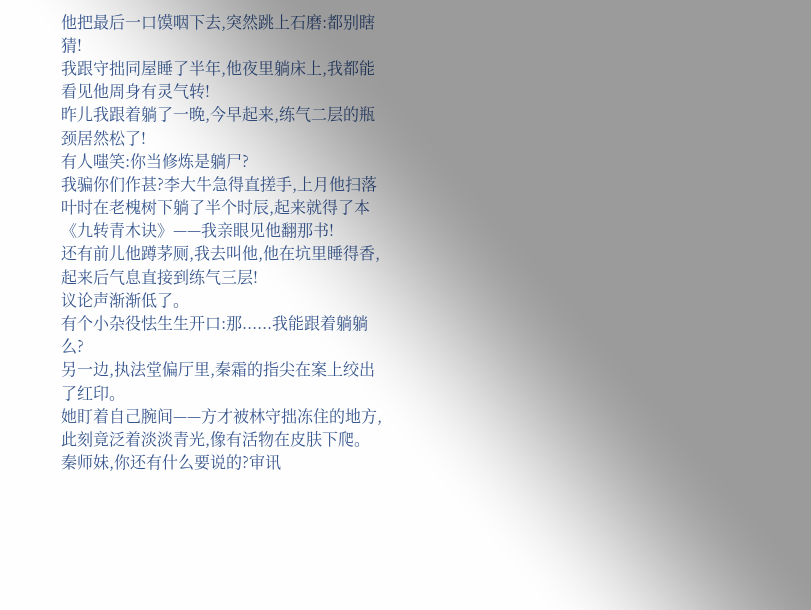他把最后一口馍咽下去,突然跳上石磨:都别瞎猜!
我跟守拙同屋睡了半年,他夜里躺床上,我都能看见他周身有灵气转!
昨儿我跟着躺了一晚,今早起来,练气二层的瓶颈居然松了!
有人嗤笑:你当修炼是躺尸?
我骗你们作甚?李大牛急得直搓手,上月他扫落叶时在老槐树下躺了半个时辰,起来就得了本《九转青木诀》——我亲眼见他翻那书!
还有前儿他蹲茅厕,我去叫他,他在坑里睡得香,起来后气息直接到练气三层!
议论声渐渐低了。
有个小杂役怯生生开口:那......我能跟着躺躺么?
另一边,执法堂偏厅里,秦霜的指尖在案上绞出了红印。
她盯着自己腕间——方才被林守拙冻住的地方,此刻竟泛着淡淡青光,像有活物在皮肤下爬。
秦师妹,你还有什么要说的?审讯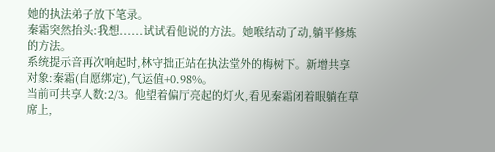她的执法弟子放下笔录。
秦霜突然抬头:我想......试试看他说的方法。她喉结动了动,躺平修炼的方法。
系统提示音再次响起时,林守拙正站在执法堂外的梅树下。新增共享对象:秦霜(自愿绑定),气运值+0.98%。
当前可共享人数:2/3。他望着偏厅亮起的灯火,看见秦霜闭着眼躺在草席上,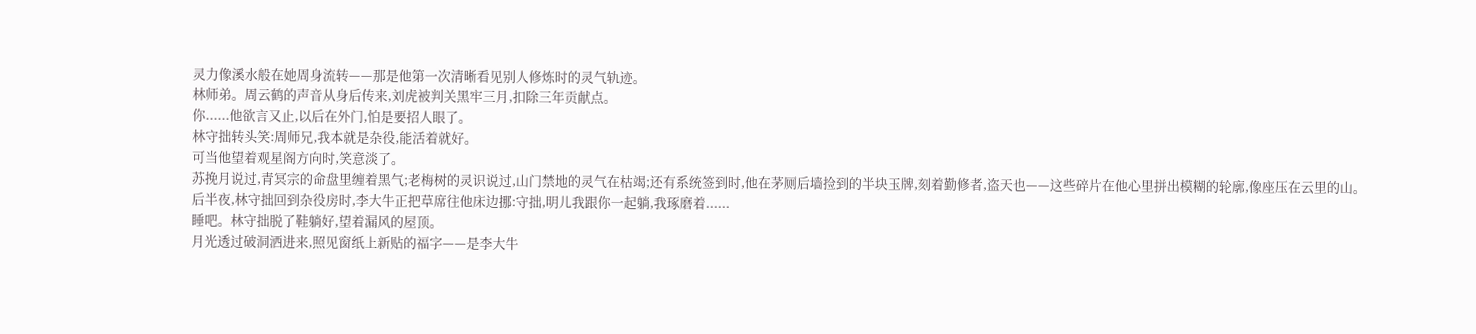灵力像溪水般在她周身流转——那是他第一次清晰看见别人修炼时的灵气轨迹。
林师弟。周云鹤的声音从身后传来,刘虎被判关黑牢三月,扣除三年贡献点。
你......他欲言又止,以后在外门,怕是要招人眼了。
林守拙转头笑:周师兄,我本就是杂役,能活着就好。
可当他望着观星阁方向时,笑意淡了。
苏挽月说过,青冥宗的命盘里缠着黑气;老梅树的灵识说过,山门禁地的灵气在枯竭;还有系统签到时,他在茅厕后墙捡到的半块玉牌,刻着勤修者,盗天也——这些碎片在他心里拼出模糊的轮廓,像座压在云里的山。
后半夜,林守拙回到杂役房时,李大牛正把草席往他床边挪:守拙,明儿我跟你一起躺,我琢磨着......
睡吧。林守拙脱了鞋躺好,望着漏风的屋顶。
月光透过破洞洒进来,照见窗纸上新贴的福字——是李大牛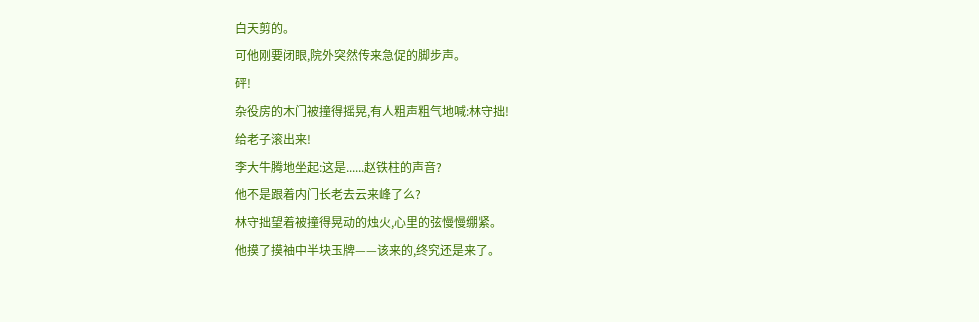白天剪的。
可他刚要闭眼,院外突然传来急促的脚步声。
砰!
杂役房的木门被撞得摇晃,有人粗声粗气地喊:林守拙!
给老子滚出来!
李大牛腾地坐起:这是......赵铁柱的声音?
他不是跟着内门长老去云来峰了么?
林守拙望着被撞得晃动的烛火,心里的弦慢慢绷紧。
他摸了摸袖中半块玉牌——该来的,终究还是来了。